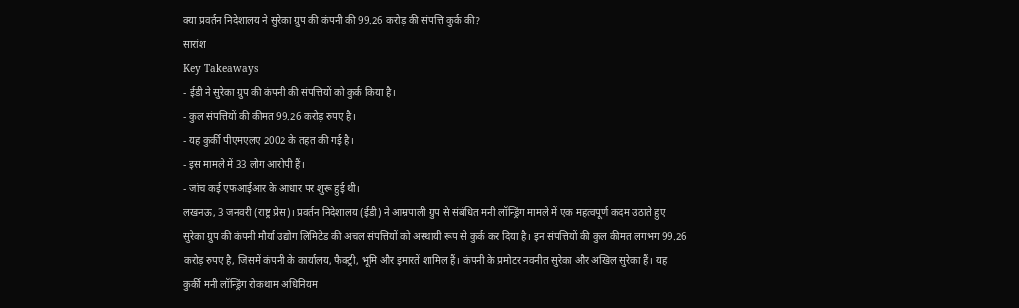क्या प्रवर्तन निदेशालय ने सुरेका ग्रुप की कंपनी की 99.26 करोड़ की संपत्ति कुर्क की?
सारांश
Key Takeaways
- ईडी ने सुरेका ग्रुप की कंपनी की संपत्तियों को कुर्क किया है।
- कुल संपत्तियों की कीमत 99.26 करोड़ रुपए है।
- यह कुर्की पीएमएलए 2002 के तहत की गई है।
- इस मामले में 33 लोग आरोपी हैं।
- जांच कई एफआईआर के आधार पर शुरू हुई थी।
लखनऊ, 3 जनवरी (राष्ट्र प्रेस)। प्रवर्तन निदेशालय (ईडी) ने आम्रपाली ग्रुप से संबंधित मनी लॉन्ड्रिंग मामले में एक महत्वपूर्ण कदम उठाते हुए सुरेका ग्रुप की कंपनी मौर्या उद्योग लिमिटेड की अचल संपत्तियों को अस्थायी रूप से कुर्क कर दिया है। इन संपत्तियों की कुल कीमत लगभग 99.26 करोड़ रुपए है, जिसमें कंपनी के कार्यालय, फैक्ट्री, भूमि और इमारतें शामिल हैं। कंपनी के प्रमोटर नवनीत सुरेका और अखिल सुरेका हैं। यह कुर्की मनी लॉन्ड्रिंग रोकथाम अधिनियम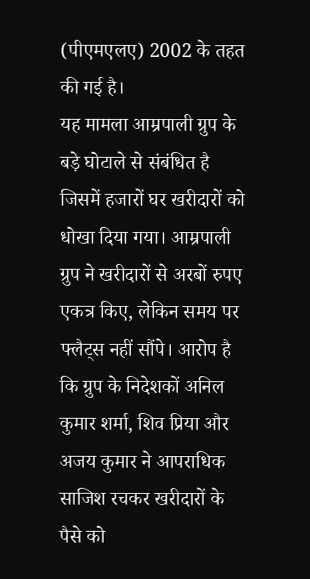(पीएमएलए) 2002 के तहत की गई है।
यह मामला आम्रपाली ग्रुप के बड़े घोटाले से संबंधित है जिसमें हजारों घर खरीदारों को धोखा दिया गया। आम्रपाली ग्रुप ने खरीदारों से अरबों रुपए एकत्र किए, लेकिन समय पर फ्लैट्स नहीं सौंपे। आरोप है कि ग्रुप के निदेशकों अनिल कुमार शर्मा, शिव प्रिया और अजय कुमार ने आपराधिक साजिश रचकर खरीदारों के पैसे को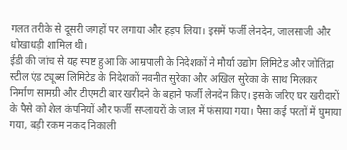गलत तरीके से दूसरी जगहों पर लगाया और हड़प लिया। इसमें फर्जी लेनदेन, जालसाजी और धोखाधड़ी शामिल थी।
ईडी की जांच से यह स्पष्ट हुआ कि आम्रपाली के निदेशकों ने मौर्या उद्योग लिमिटेड और जोतिंद्रा स्टील एंड ट्यूब्स लिमिटेड के निदेशकों नवनीत सुरेका और अखिल सुरेका के साथ मिलकर निर्माण सामग्री और टीएमटी बार खरीदने के बहाने फर्जी लेनदेन किए। इसके जरिए घर खरीदारों के पैसे को शेल कंपनियों और फर्जी सप्लायरों के जाल में फंसाया गया। पैसा कई परतों में घुमाया गया, बड़ी रकम नकद निकाली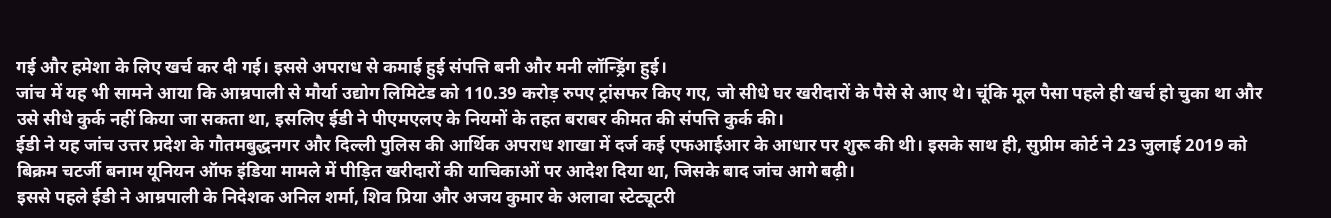गई और हमेशा के लिए खर्च कर दी गई। इससे अपराध से कमाई हुई संपत्ति बनी और मनी लॉन्ड्रिंग हुई।
जांच में यह भी सामने आया कि आम्रपाली से मौर्या उद्योग लिमिटेड को 110.39 करोड़ रुपए ट्रांसफर किए गए, जो सीधे घर खरीदारों के पैसे से आए थे। चूंकि मूल पैसा पहले ही खर्च हो चुका था और उसे सीधे कुर्क नहीं किया जा सकता था, इसलिए ईडी ने पीएमएलए के नियमों के तहत बराबर कीमत की संपत्ति कुर्क की।
ईडी ने यह जांच उत्तर प्रदेश के गौतमबुद्धनगर और दिल्ली पुलिस की आर्थिक अपराध शाखा में दर्ज कई एफआईआर के आधार पर शुरू की थी। इसके साथ ही, सुप्रीम कोर्ट ने 23 जुलाई 2019 को बिक्रम चटर्जी बनाम यूनियन ऑफ इंडिया मामले में पीड़ित खरीदारों की याचिकाओं पर आदेश दिया था, जिसके बाद जांच आगे बढ़ी।
इससे पहले ईडी ने आम्रपाली के निदेशक अनिल शर्मा, शिव प्रिया और अजय कुमार के अलावा स्टेट्यूटरी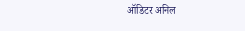ऑडिटर अनिल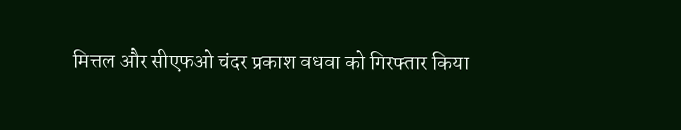मित्तल और सीएफओ चंदर प्रकाश वधवा को गिरफ्तार किया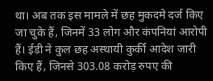था। अब तक इस मामले में छह मुकदमे दर्ज किए जा चुके हैं, जिनमें 33 लोग और कंपनियां आरोपी हैं। ईडी ने कुल छह अस्थायी कुर्की आदेश जारी किए हैं, जिनसे 303.08 करोड़ रुपए की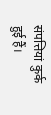संपत्तियां कुर्क हुई हैं।